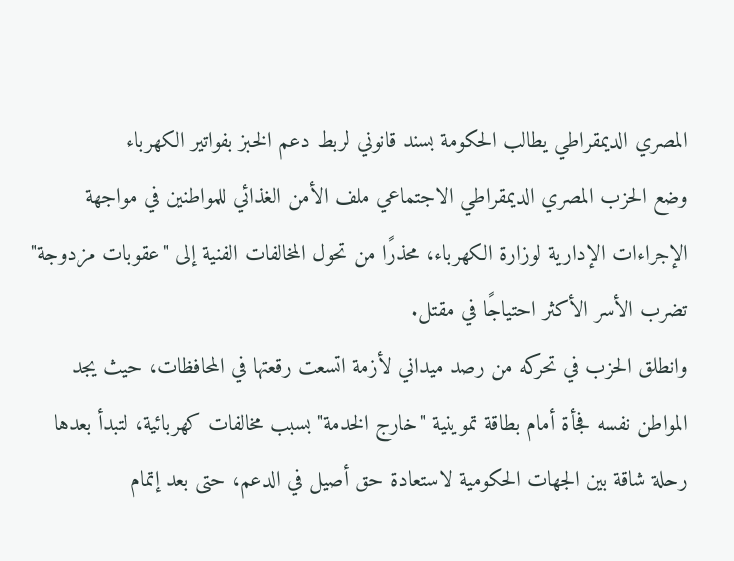المصري الديمقراطي يطالب الحكومة بسند قانوني لربط دعم الخبز بفواتير الكهرباء
وضع الحزب المصري الديمقراطي الاجتماعي ملف الأمن الغذائي للمواطنين في مواجهة الإجراءات الإدارية لوزارة الكهرباء، محذرًا من تحول المخالفات الفنية إلى "عقوبات مزدوجة" تضرب الأسر الأكثر احتياجًا في مقتل.
وانطلق الحزب في تحركه من رصد ميداني لأزمة اتسعت رقعتها في المحافظات، حيث يجد المواطن نفسه فجأة أمام بطاقة تموينية "خارج الخدمة" بسبب مخالفات كهربائية، لتبدأ بعدها رحلة شاقة بين الجهات الحكومية لاستعادة حق أصيل في الدعم، حتى بعد إتمام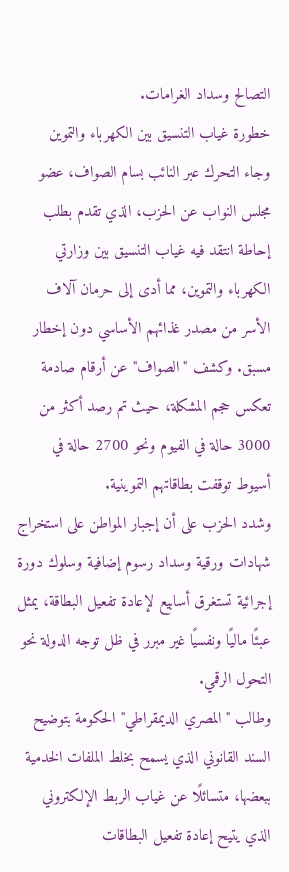التصالح وسداد الغرامات.
خطورة غياب التنسيق بين الكهرباء والتموين
وجاء التحرك عبر النائب بسام الصواف، عضو مجلس النواب عن الحزب، الذي تقدم بطلب إحاطة انتقد فيه غياب التنسيق بين وزارتي الكهرباء والتموين، مما أدى إلى حرمان آلاف الأسر من مصدر غذائهم الأساسي دون إخطار مسبق. وكشف "الصواف" عن أرقام صادمة تعكس حجم المشكلة، حيث تم رصد أكثر من 3000 حالة في الفيوم ونحو 2700 حالة في أسيوط توقفت بطاقاتهم التموينية.
وشدد الحزب على أن إجبار المواطن على استخراج شهادات ورقية وسداد رسوم إضافية وسلوك دورة إجرائية تستغرق أسابيع لإعادة تفعيل البطاقة، يمثل عبئًا ماليًا ونفسيًا غير مبرر في ظل توجه الدولة نحو التحول الرقمي.
وطالب "المصري الديمقراطي" الحكومة بتوضيح السند القانوني الذي يسمح بخلط الملفات الخدمية ببعضها، متسائلًا عن غياب الربط الإلكتروني الذي يتيح إعادة تفعيل البطاقات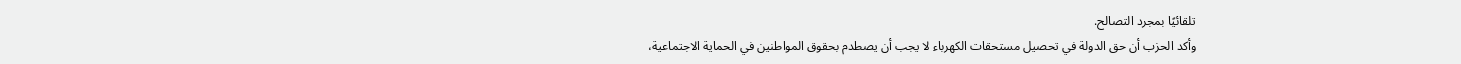تلقائيًا بمجرد التصالح.
وأكد الحزب أن حق الدولة في تحصيل مستحقات الكهرباء لا يجب أن يصطدم بحقوق المواطنين في الحماية الاجتماعية،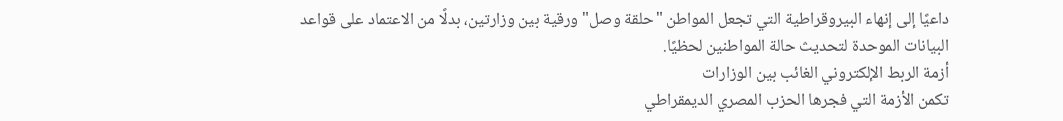داعيًا إلى إنهاء البيروقراطية التي تجعل المواطن "حلقة وصل" ورقية بين وزارتين، بدلًا من الاعتماد على قواعد البيانات الموحدة لتحديث حالة المواطنين لحظيًا.
أزمة الربط الإلكتروني الغائب بين الوزارات
تكمن الأزمة التي فجرها الحزب المصري الديمقراطي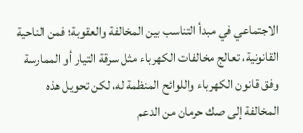الاجتماعي في مبدأ التناسب بين المخالفة والعقوبة؛ فمن الناحية القانونية، تعالج مخالفات الكهرباء مثل سرقة التيار أو الممارسة وفق قانون الكهرباء واللوائح المنظمة له، لكن تحويل هذه المخالفة إلى صك حرمان من الدعم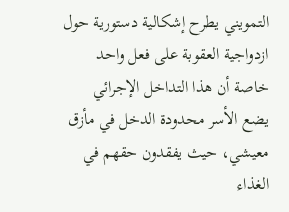التمويني يطرح إشكالية دستورية حول ازدواجية العقوبة على فعل واحد خاصة أن هذا التداخل الإجرائي يضع الأسر محدودة الدخل في مأزق معيشي، حيث يفقدون حقهم في الغذاء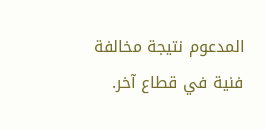المدعوم نتيجة مخالفة فنية في قطاع آخر.